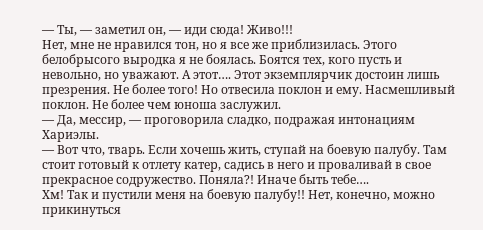— Ты, — заметил он, — иди сюда! Живо!!!
Нет, мне не нравился тон, но я все же приблизилась. Этого белобрысого выродка я не боялась. Боятся тех, кого пусть и невольно, но уважают. А этот…. Этот экземплярчик достоин лишь презрения. Не более того! Но отвесила поклон и ему. Насмешливый поклон. Не более чем юноша заслужил.
— Да, мессир, — проговорила сладко, подражая интонациям Хариэлы.
— Вот что, тварь. Если хочешь жить, ступай на боевую палубу. Там стоит готовый к отлету катер, садись в него и проваливай в свое прекрасное содружество. Поняла?! Иначе быть тебе….
Хм! Так и пустили меня на боевую палубу!! Нет, конечно, можно прикинуться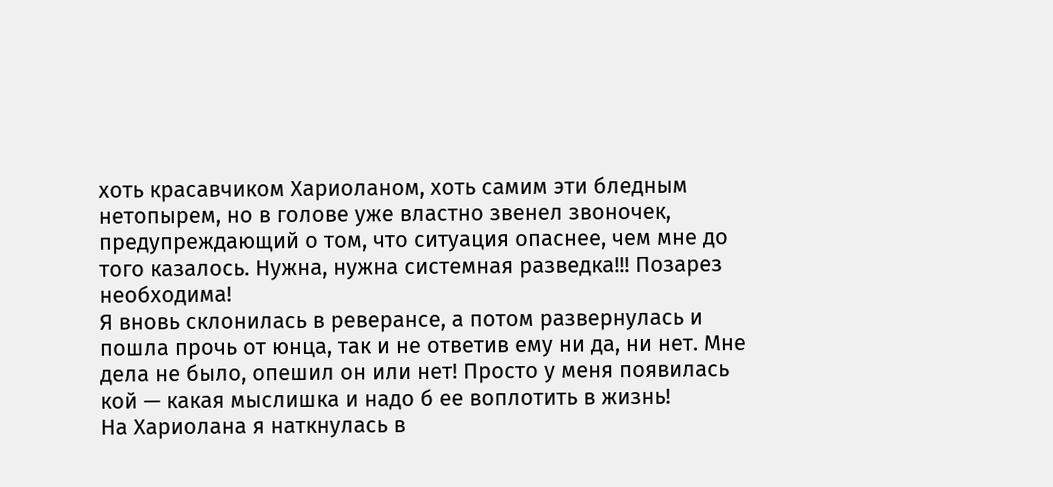хоть красавчиком Хариоланом, хоть самим эти бледным нетопырем, но в голове уже властно звенел звоночек, предупреждающий о том, что ситуация опаснее, чем мне до того казалось. Нужна, нужна системная разведка!!! Позарез необходима!
Я вновь склонилась в реверансе, а потом развернулась и пошла прочь от юнца, так и не ответив ему ни да, ни нет. Мне дела не было, опешил он или нет! Просто у меня появилась кой — какая мыслишка и надо б ее воплотить в жизнь!
На Хариолана я наткнулась в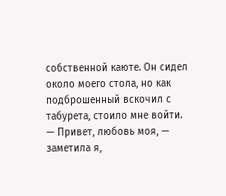собственной каюте. Он сидел около моего стола, но как подброшенный вскочил с табурета, стоило мне войти.
— Привет, любовь моя, — заметила я,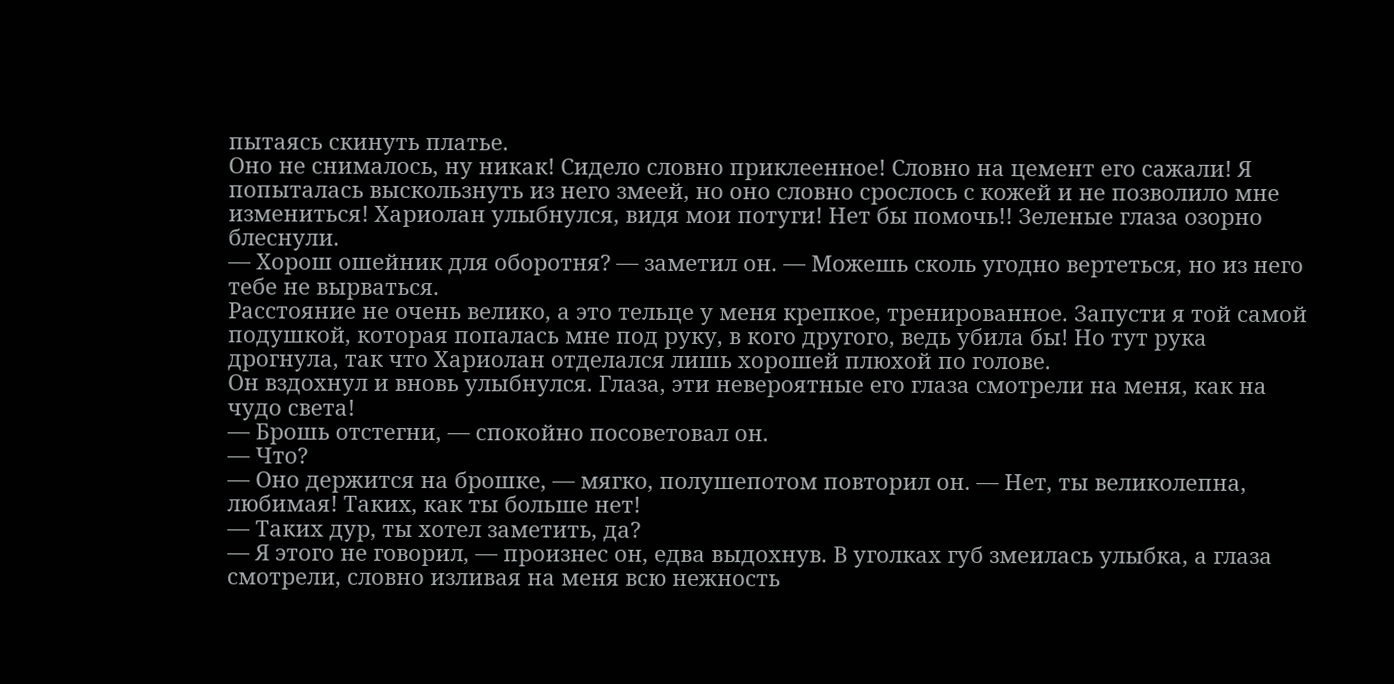пытаясь скинуть платье.
Оно не снималось, ну никак! Сидело словно приклеенное! Словно на цемент его сажали! Я попыталась выскользнуть из него змеей, но оно словно срослось с кожей и не позволило мне измениться! Хариолан улыбнулся, видя мои потуги! Нет бы помочь!! Зеленые глаза озорно блеснули.
— Хорош ошейник для оборотня? — заметил он. — Можешь сколь угодно вертеться, но из него тебе не вырваться.
Расстояние не очень велико, а это тельце у меня крепкое, тренированное. Запусти я той самой подушкой, которая попалась мне под руку, в кого другого, ведь убила бы! Но тут рука дрогнула, так что Хариолан отделался лишь хорошей плюхой по голове.
Он вздохнул и вновь улыбнулся. Глаза, эти невероятные его глаза смотрели на меня, как на чудо света!
— Брошь отстегни, — спокойно посоветовал он.
— Что?
— Оно держится на брошке, — мягко, полушепотом повторил он. — Нет, ты великолепна, любимая! Таких, как ты больше нет!
— Таких дур, ты хотел заметить, да?
— Я этого не говорил, — произнес он, едва выдохнув. В уголках губ змеилась улыбка, а глаза смотрели, словно изливая на меня всю нежность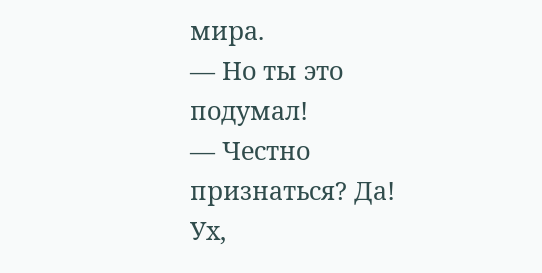мира.
— Но ты это подумал!
— Честно признаться? Да!
Ух,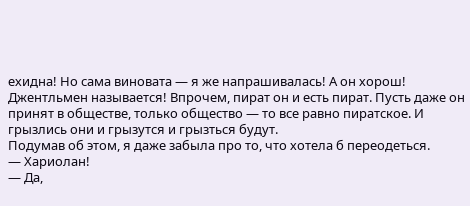ехидна! Но сама виновата — я же напрашивалась! А он хорош! Джентльмен называется! Впрочем, пират он и есть пират. Пусть даже он принят в обществе, только общество — то все равно пиратское. И грызлись они и грызутся и грызться будут.
Подумав об этом, я даже забыла про то, что хотела б переодеться.
— Хариолан!
— Да,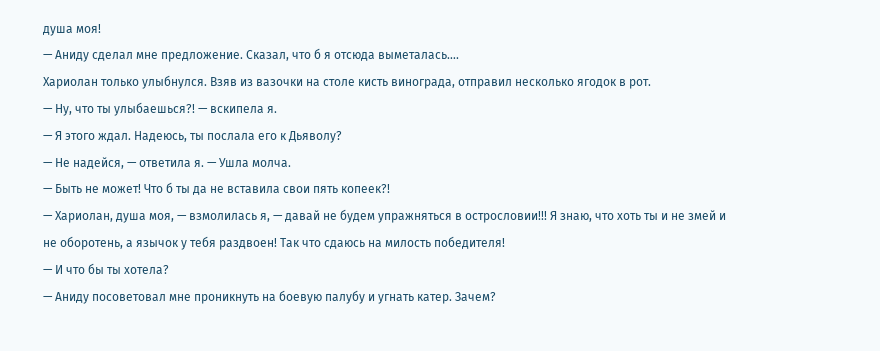душа моя!
— Аниду сделал мне предложение. Сказал, что б я отсюда выметалась….
Хариолан только улыбнулся. Взяв из вазочки на столе кисть винограда, отправил несколько ягодок в рот.
— Ну, что ты улыбаешься?! — вскипела я.
— Я этого ждал. Надеюсь, ты послала его к Дьяволу?
— Не надейся, — ответила я. — Ушла молча.
— Быть не может! Что б ты да не вставила свои пять копеек?!
— Хариолан, душа моя, — взмолилась я, — давай не будем упражняться в острословии!!! Я знаю, что хоть ты и не змей и не оборотень, а язычок у тебя раздвоен! Так что сдаюсь на милость победителя!
— И что бы ты хотела?
— Аниду посоветовал мне проникнуть на боевую палубу и угнать катер. Зачем?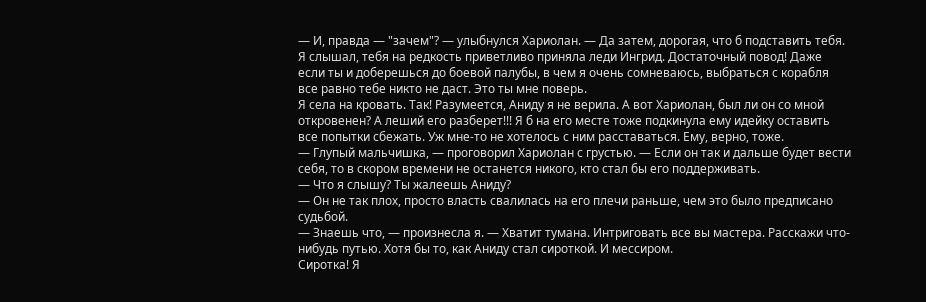— И, правда — "зачем"? — улыбнулся Хариолан. — Да затем, дорогая, что б подставить тебя. Я слышал, тебя на редкость приветливо приняла леди Ингрид. Достаточный повод! Даже если ты и доберешься до боевой палубы, в чем я очень сомневаюсь, выбраться с корабля все равно тебе никто не даст. Это ты мне поверь.
Я села на кровать. Так! Разумеется, Аниду я не верила. А вот Хариолан, был ли он со мной откровенен? А леший его разберет!!! Я б на его месте тоже подкинула ему идейку оставить все попытки сбежать. Уж мне-то не хотелось с ним расставаться. Ему, верно, тоже.
— Глупый мальчишка, — проговорил Хариолан с грустью. — Если он так и дальше будет вести себя, то в скором времени не останется никого, кто стал бы его поддерживать.
— Что я слышу? Ты жалеешь Аниду?
— Он не так плох, просто власть свалилась на его плечи раньше, чем это было предписано судьбой.
— Знаешь что, — произнесла я. — Хватит тумана. Интриговать все вы мастера. Расскажи что-нибудь путью. Хотя бы то, как Аниду стал сироткой. И мессиром.
Сиротка! Я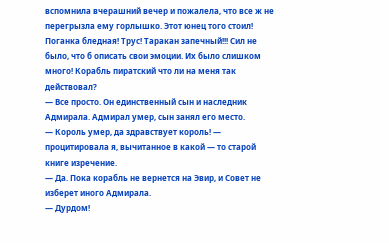вспомнила вчерашний вечер и пожалела, что все ж не перегрызла ему горлышко. Этот юнец того стоил! Поганка бледная! Трус! Таракан запечный!!! Сил не было, что б описать свои эмоции. Их было слишком много! Корабль пиратский что ли на меня так действовал?
— Все просто. Он единственный сын и наследник Адмирала. Адмирал умер, сын занял его место.
— Король умер, да здравствует король! — процитировала я, вычитанное в какой — то старой книге изречение.
— Да. Пока корабль не вернется на Эвир, и Совет не изберет иного Адмирала.
— Дурдом!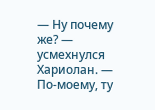— Ну почему же? — усмехнулся Хариолан. — По-моему, ту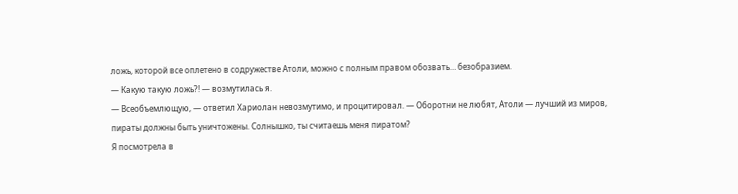ложь, которой все оплетено в содружестве Атоли, можно с полным правом обозвать… безобразием.
— Какую такую ложь?! — возмутилась я.
— Всеобъемлющую, — ответил Хариолан невозмутимо, и процитировал. — Оборотни не любят, Атоли — лучший из миров, пираты должны быть уничтожены. Солнышко, ты считаешь меня пиратом?
Я посмотрела в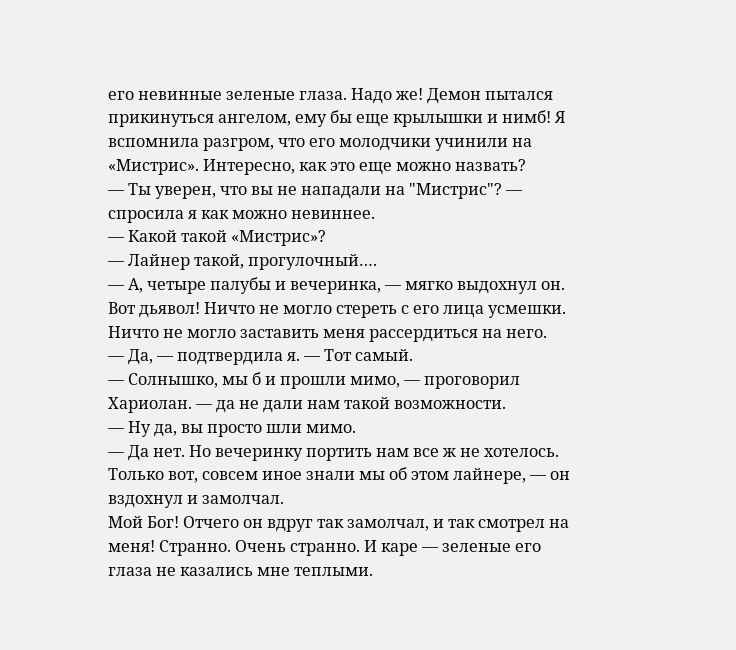его невинные зеленые глаза. Надо же! Демон пытался прикинуться ангелом, ему бы еще крылышки и нимб! Я вспомнила разгром, что его молодчики учинили на «Мистрис». Интересно, как это еще можно назвать?
— Ты уверен, что вы не нападали на "Мистрис"? — спросила я как можно невиннее.
— Какой такой «Мистрис»?
— Лайнер такой, прогулочный….
— А, четыре палубы и вечеринка, — мягко выдохнул он. Вот дьявол! Ничто не могло стереть с его лица усмешки. Ничто не могло заставить меня рассердиться на него.
— Да, — подтвердила я. — Тот самый.
— Солнышко, мы б и прошли мимо, — проговорил Хариолан. — да не дали нам такой возможности.
— Ну да, вы просто шли мимо.
— Да нет. Но вечеринку портить нам все ж не хотелось. Только вот, совсем иное знали мы об этом лайнере, — он вздохнул и замолчал.
Мой Бог! Отчего он вдруг так замолчал, и так смотрел на меня! Странно. Очень странно. И каре — зеленые его глаза не казались мне теплыми.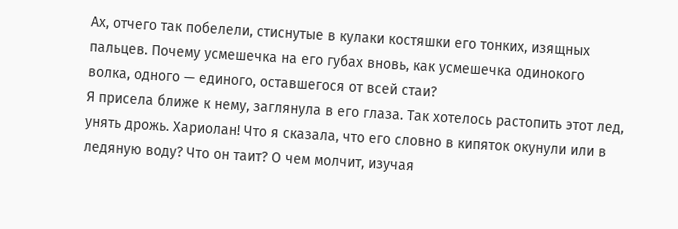Ах, отчего так побелели, стиснутые в кулаки костяшки его тонких, изящных пальцев. Почему усмешечка на его губах вновь, как усмешечка одинокого волка, одного — единого, оставшегося от всей стаи?
Я присела ближе к нему, заглянула в его глаза. Так хотелось растопить этот лед, унять дрожь. Хариолан! Что я сказала, что его словно в кипяток окунули или в ледяную воду? Что он таит? О чем молчит, изучая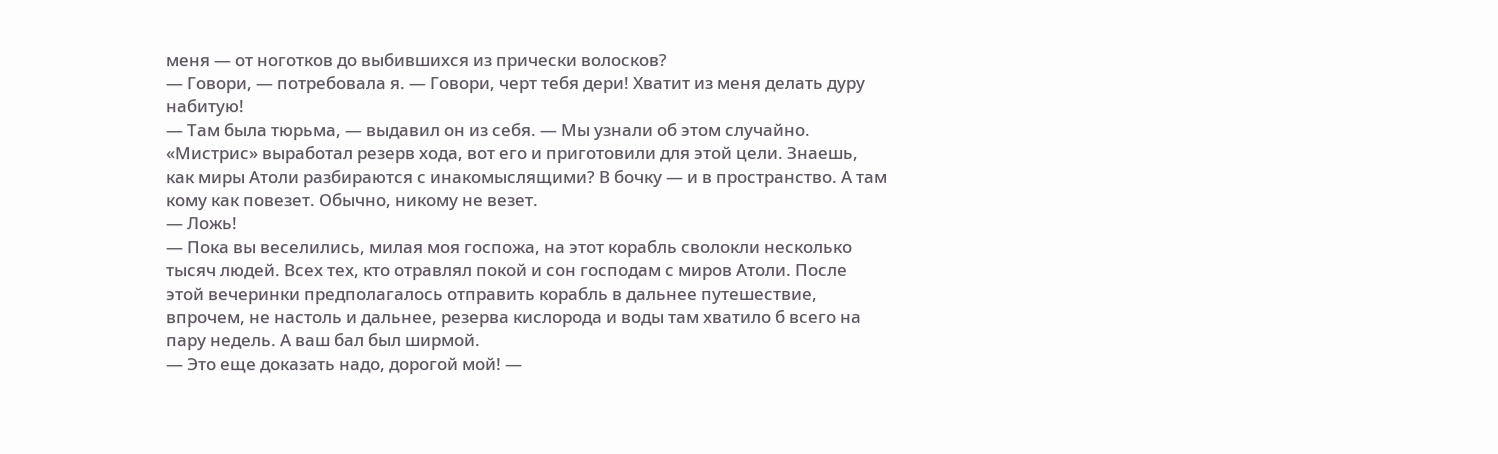меня — от ноготков до выбившихся из прически волосков?
— Говори, — потребовала я. — Говори, черт тебя дери! Хватит из меня делать дуру набитую!
— Там была тюрьма, — выдавил он из себя. — Мы узнали об этом случайно. «Мистрис» выработал резерв хода, вот его и приготовили для этой цели. Знаешь, как миры Атоли разбираются с инакомыслящими? В бочку — и в пространство. А там кому как повезет. Обычно, никому не везет.
— Ложь!
— Пока вы веселились, милая моя госпожа, на этот корабль сволокли несколько тысяч людей. Всех тех, кто отравлял покой и сон господам с миров Атоли. После этой вечеринки предполагалось отправить корабль в дальнее путешествие, впрочем, не настоль и дальнее, резерва кислорода и воды там хватило б всего на пару недель. А ваш бал был ширмой.
— Это еще доказать надо, дорогой мой! —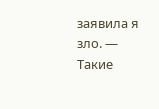заявила я зло. — Такие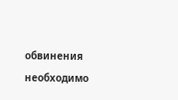обвинения необходимо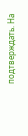подтверждать. На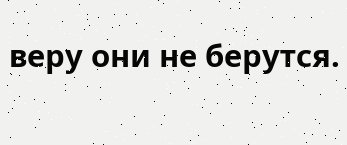веру они не берутся.